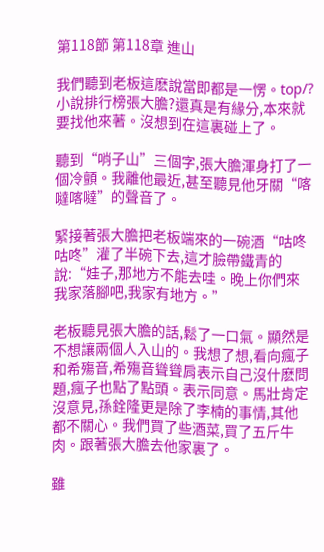第118節 第118章 進山

我們聽到老板這麽說當即都是一愣。top/?小說排行榜張大膽?還真是有緣分,本來就要找他來著。沒想到在這裏碰上了。

聽到“哨子山”三個字,張大膽渾身打了一個冷顫。我離他最近,甚至聽見他牙關“喀噠喀噠”的聲音了。

緊接著張大膽把老板端來的一碗酒“咕咚咕咚”灌了半碗下去,這才臉帶鐵青的說:“娃子,那地方不能去哇。晚上你們來我家落腳吧,我家有地方。”

老板聽見張大膽的話,鬆了一口氣。顯然是不想讓兩個人入山的。我想了想,看向瘋子和希殤音,希殤音聳聳肩表示自己沒什麽問題,瘋子也點了點頭。表示同意。馬壯肯定沒意見,孫銓隆更是除了李楠的事情,其他都不關心。我們買了些酒菜,買了五斤牛肉。跟著張大膽去他家裏了。

雖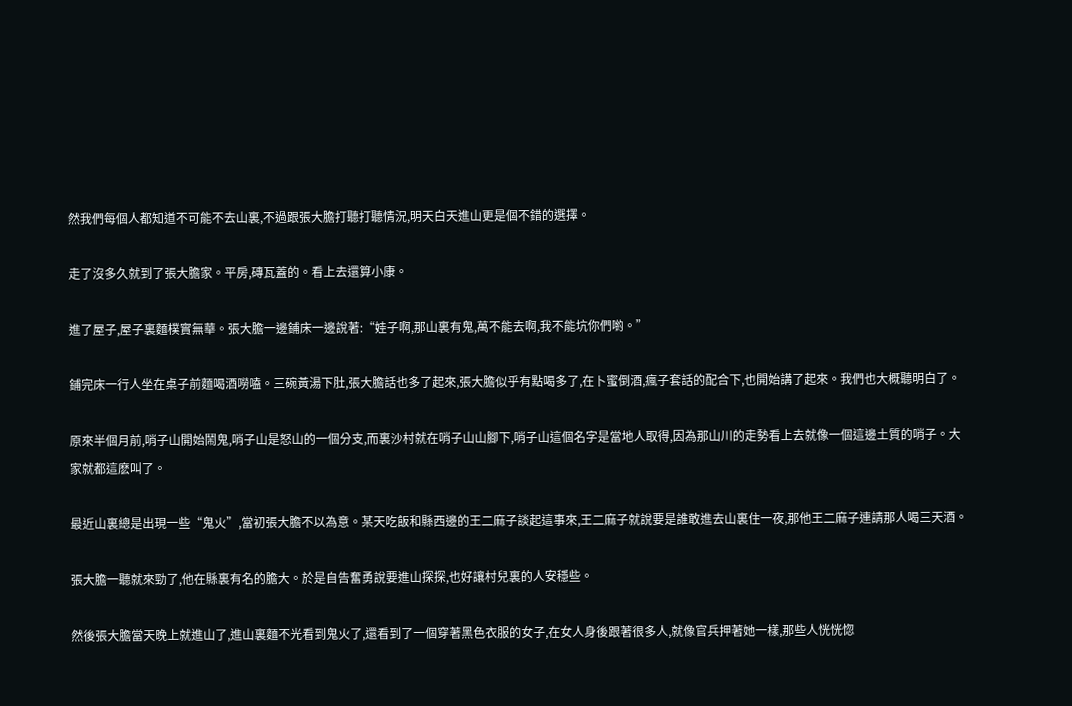然我們每個人都知道不可能不去山裏,不過跟張大膽打聽打聽情況,明天白天進山更是個不錯的選擇。

走了沒多久就到了張大膽家。平房,磚瓦蓋的。看上去還算小康。

進了屋子,屋子裏麵樸實無華。張大膽一邊鋪床一邊說著:“娃子啊,那山裏有鬼,萬不能去啊,我不能坑你們喲。”

鋪完床一行人坐在桌子前麵喝酒嘮嗑。三碗黃湯下肚,張大膽話也多了起來,張大膽似乎有點喝多了,在卜蜜倒酒,瘋子套話的配合下,也開始講了起來。我們也大概聽明白了。

原來半個月前,哨子山開始鬧鬼,哨子山是怒山的一個分支,而裏沙村就在哨子山山腳下,哨子山這個名字是當地人取得,因為那山川的走勢看上去就像一個這邊土質的哨子。大家就都這麽叫了。

最近山裏總是出現一些“鬼火”,當初張大膽不以為意。某天吃飯和縣西邊的王二麻子談起這事來,王二麻子就說要是誰敢進去山裏住一夜,那他王二麻子連請那人喝三天酒。

張大膽一聽就來勁了,他在縣裏有名的膽大。於是自告奮勇說要進山探探,也好讓村兒裏的人安穩些。

然後張大膽當天晚上就進山了,進山裏麵不光看到鬼火了,還看到了一個穿著黑色衣服的女子,在女人身後跟著很多人,就像官兵押著她一樣,那些人恍恍惚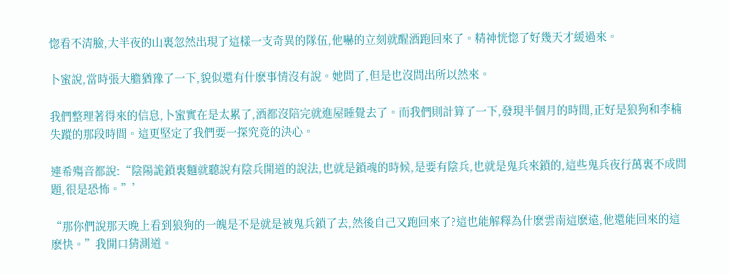惚看不清臉,大半夜的山裏忽然出現了這樣一支奇異的隊伍,他嚇的立刻就醒酒跑回來了。精神恍惚了好幾天才緩過來。

卜蜜說,當時張大膽猶豫了一下,貌似還有什麽事情沒有說。她問了,但是也沒問出所以然來。

我們整理著得來的信息,卜蜜實在是太累了,酒都沒陪完就進屋睡覺去了。而我們則計算了一下,發現半個月的時間,正好是狼狗和李楠失蹤的那段時間。這更堅定了我們要一探究竟的決心。

連希殤音都說:“陰陽詭鎖裏麵就聽說有陰兵開道的說法,也就是鎖魂的時候,是要有陰兵,也就是鬼兵來鎖的,這些鬼兵夜行萬裏不成問題,很是恐怖。”’

“那你們說那天晚上看到狼狗的一魄是不是就是被鬼兵鎖了去,然後自己又跑回來了?這也能解釋為什麽雲南這麽遠,他還能回來的這麽快。”我開口猜測道。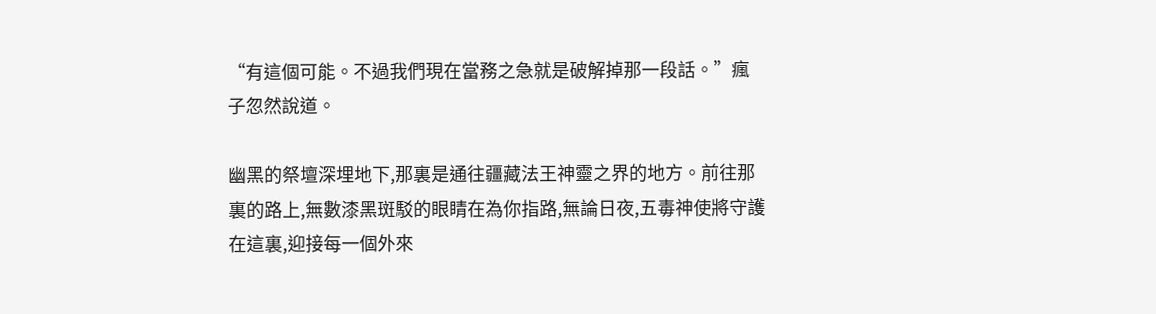“有這個可能。不過我們現在當務之急就是破解掉那一段話。”瘋子忽然說道。

幽黑的祭壇深埋地下,那裏是通往疆藏法王神靈之界的地方。前往那裏的路上,無數漆黑斑駁的眼睛在為你指路,無論日夜,五毒神使將守護在這裏,迎接每一個外來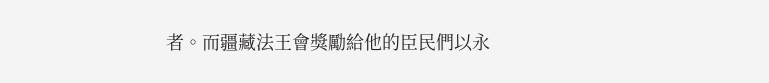者。而疆藏法王會獎勵給他的臣民們以永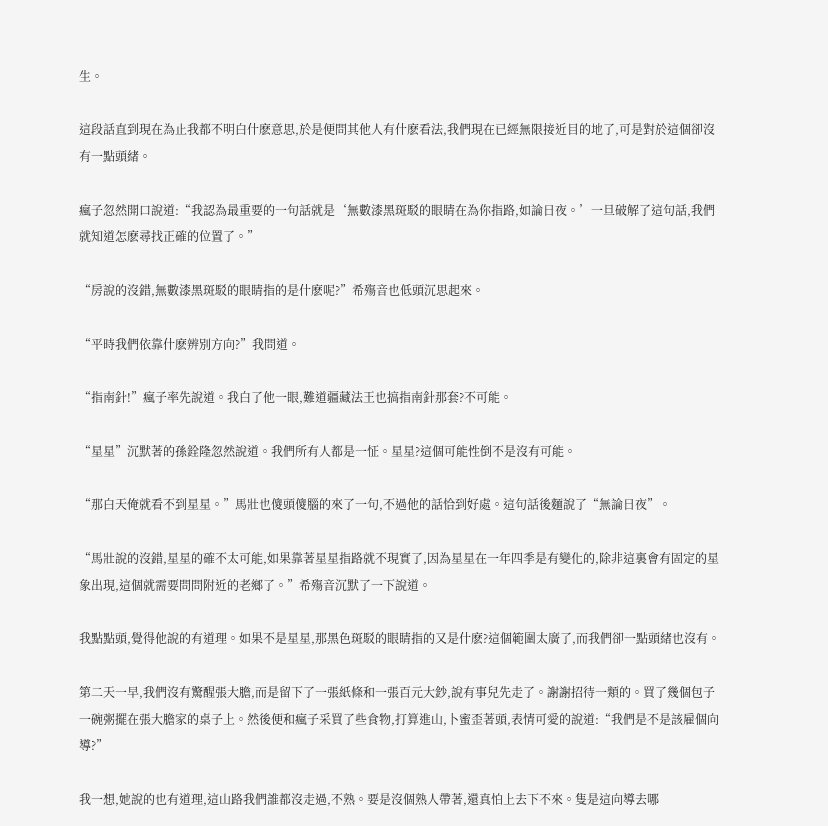生。

這段話直到現在為止我都不明白什麽意思,於是便問其他人有什麽看法,我們現在已經無限接近目的地了,可是對於這個卻沒有一點頭緒。

瘋子忽然開口說道:“我認為最重要的一句話就是‘無數漆黑斑駁的眼睛在為你指路,如論日夜。’一旦破解了這句話,我們就知道怎麽尋找正確的位置了。”

“房說的沒錯,無數漆黑斑駁的眼睛指的是什麽呢?”希殤音也低頭沉思起來。

“平時我們依靠什麽辨別方向?”我問道。

“指南針!”瘋子率先說道。我白了他一眼,難道疆藏法王也搞指南針那套?不可能。

“星星”沉默著的孫銓隆忽然說道。我們所有人都是一怔。星星?這個可能性倒不是沒有可能。

“那白天俺就看不到星星。”馬壯也傻頭傻腦的來了一句,不過他的話恰到好處。這句話後麵說了“無論日夜”。

“馬壯說的沒錯,星星的確不太可能,如果靠著星星指路就不現實了,因為星星在一年四季是有變化的,除非這裏會有固定的星象出現,這個就需要問問附近的老鄉了。”希殤音沉默了一下說道。

我點點頭,覺得他說的有道理。如果不是星星,那黑色斑駁的眼睛指的又是什麽?這個範圍太廣了,而我們卻一點頭緒也沒有。

第二天一早,我們沒有驚醒張大膽,而是留下了一張紙條和一張百元大鈔,說有事兒先走了。謝謝招待一類的。買了幾個包子一碗粥擺在張大膽家的桌子上。然後便和瘋子采買了些食物,打算進山,卜蜜歪著頭,表情可愛的說道:“我們是不是該雇個向導?”

我一想,她說的也有道理,這山路我們誰都沒走過,不熟。要是沒個熟人帶著,還真怕上去下不來。隻是這向導去哪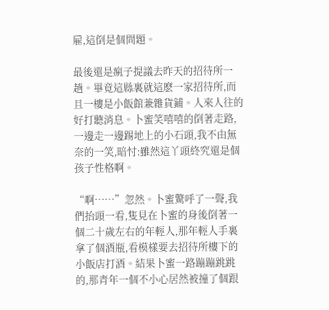雇,這倒是個問題。

最後還是瘋子提議去昨天的招待所一趟。畢竟這縣裏就這麽一家招待所,而且一樓是小飯館兼雜貨鋪。人來人往的好打聽消息。卜蜜笑嘻嘻的倒著走路,一邊走一邊踢地上的小石頭,我不由無奈的一笑,暗忖:雖然這丫頭終究還是個孩子性格啊。

“啊……”忽然。卜蜜驚呼了一聲,我們抬頭一看,隻見在卜蜜的身後倒著一個二十歲左右的年輕人,那年輕人手裏拿了個酒瓶,看模樣要去招待所樓下的小飯店打酒。結果卜蜜一路蹦蹦跳跳的,那青年一個不小心居然被撞了個跟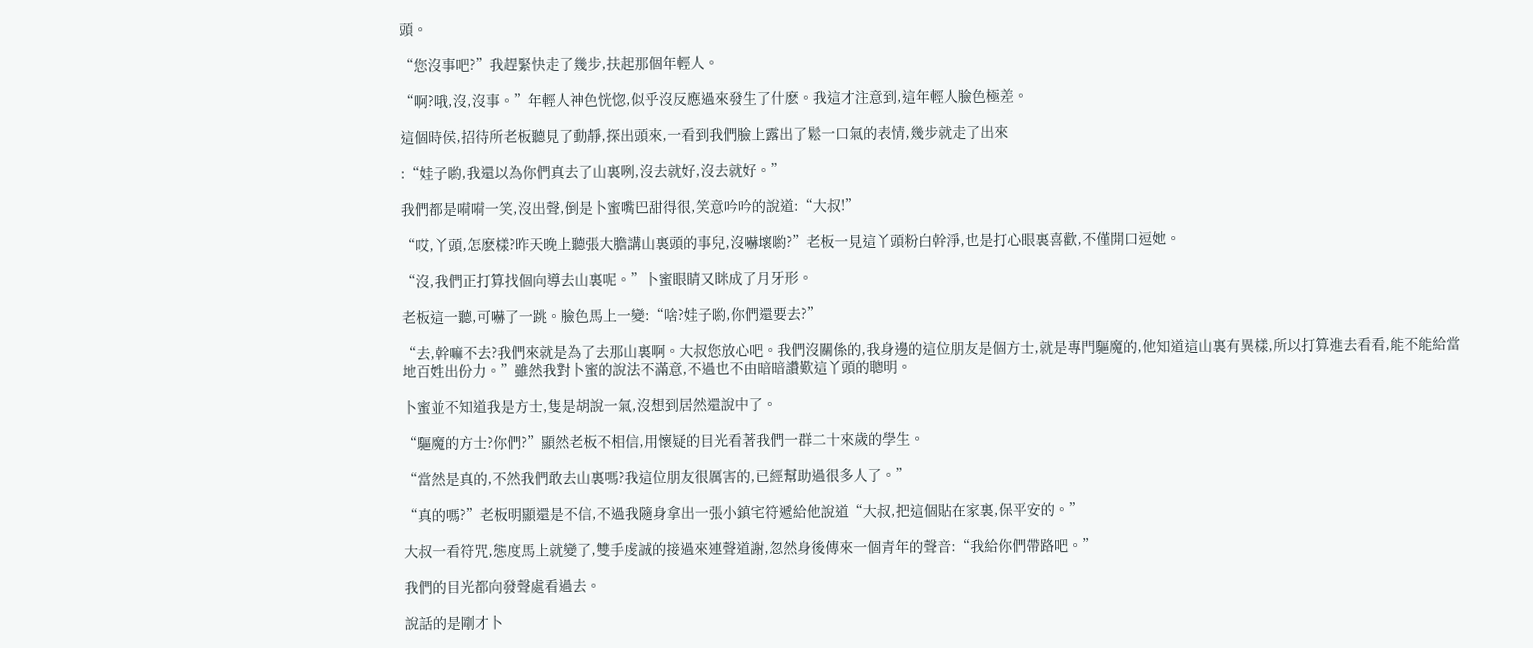頭。

“您沒事吧?”我趕緊快走了幾步,扶起那個年輕人。

“啊?哦,沒,沒事。”年輕人神色恍惚,似乎沒反應過來發生了什麽。我這才注意到,這年輕人臉色極差。

這個時侯,招待所老板聽見了動靜,探出頭來,一看到我們臉上露出了鬆一口氣的表情,幾步就走了出來

:“娃子喲,我還以為你們真去了山裏咧,沒去就好,沒去就好。”

我們都是嗬嗬一笑,沒出聲,倒是卜蜜嘴巴甜得很,笑意吟吟的說道:“大叔!”

“哎,丫頭,怎麽樣?昨天晚上聽張大膽講山裏頭的事兒,沒嚇壞喲?”老板一見這丫頭粉白幹淨,也是打心眼裏喜歡,不僅開口逗她。

“沒,我們正打算找個向導去山裏呢。”卜蜜眼睛又眯成了月牙形。

老板這一聽,可嚇了一跳。臉色馬上一變:“啥?娃子喲,你們還要去?”

“去,幹嘛不去?我們來就是為了去那山裏啊。大叔您放心吧。我們沒關係的,我身邊的這位朋友是個方士,就是專門驅魔的,他知道這山裏有異樣,所以打算進去看看,能不能給當地百姓出份力。”雖然我對卜蜜的說法不滿意,不過也不由暗暗讚歎這丫頭的聰明。

卜蜜並不知道我是方士,隻是胡說一氣,沒想到居然還說中了。

“驅魔的方士?你們?”顯然老板不相信,用懷疑的目光看著我們一群二十來歲的學生。

“當然是真的,不然我們敢去山裏嗎?我這位朋友很厲害的,已經幫助過很多人了。”

“真的嗎?”老板明顯還是不信,不過我隨身拿出一張小鎮宅符遞給他說道“大叔,把這個貼在家裏,保平安的。”

大叔一看符咒,態度馬上就變了,雙手虔誠的接過來連聲道謝,忽然身後傳來一個青年的聲音:“我給你們帶路吧。”

我們的目光都向發聲處看過去。

說話的是剛才卜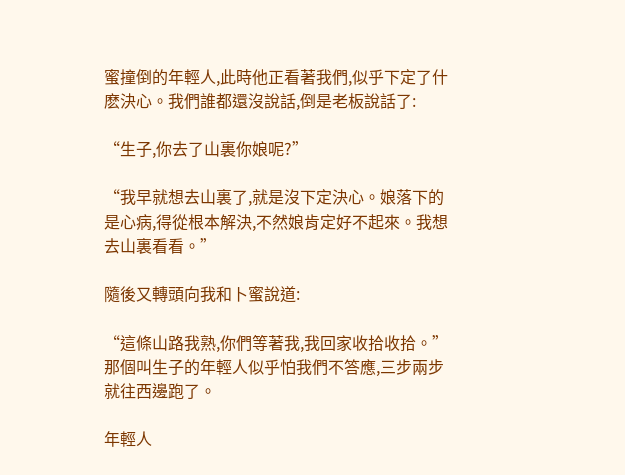蜜撞倒的年輕人,此時他正看著我們,似乎下定了什麽決心。我們誰都還沒說話,倒是老板說話了:

“生子,你去了山裏你娘呢?”

“我早就想去山裏了,就是沒下定決心。娘落下的是心病,得從根本解決,不然娘肯定好不起來。我想去山裏看看。”

隨後又轉頭向我和卜蜜說道:

“這條山路我熟,你們等著我,我回家收拾收拾。”那個叫生子的年輕人似乎怕我們不答應,三步兩步就往西邊跑了。

年輕人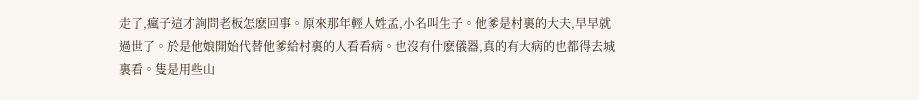走了,瘋子這才詢問老板怎麽回事。原來那年輕人姓孟,小名叫生子。他爹是村裏的大夫,早早就過世了。於是他娘開始代替他爹給村裏的人看看病。也沒有什麽儀器,真的有大病的也都得去城裏看。隻是用些山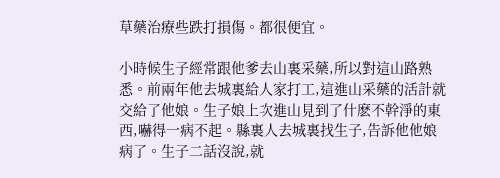草藥治療些跌打損傷。都很便宜。

小時候生子經常跟他爹去山裏采藥,所以對這山路熟悉。前兩年他去城裏給人家打工,這進山采藥的活計就交給了他娘。生子娘上次進山見到了什麽不幹淨的東西,嚇得一病不起。縣裏人去城裏找生子,告訴他他娘病了。生子二話沒說,就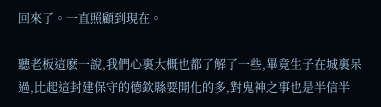回來了。一直照顧到現在。

聽老板這麽一說,我們心裏大概也都了解了一些,畢竟生子在城裏呆過,比起這封建保守的德欽縣要開化的多,對鬼神之事也是半信半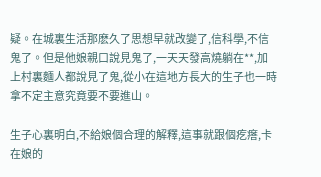疑。在城裏生活那麽久了思想早就改變了,信科學,不信鬼了。但是他娘親口說見鬼了,一天天發高燒躺在**,加上村裏麵人都說見了鬼,從小在這地方長大的生子也一時拿不定主意究竟要不要進山。

生子心裏明白,不給娘個合理的解釋,這事就跟個疙瘩,卡在娘的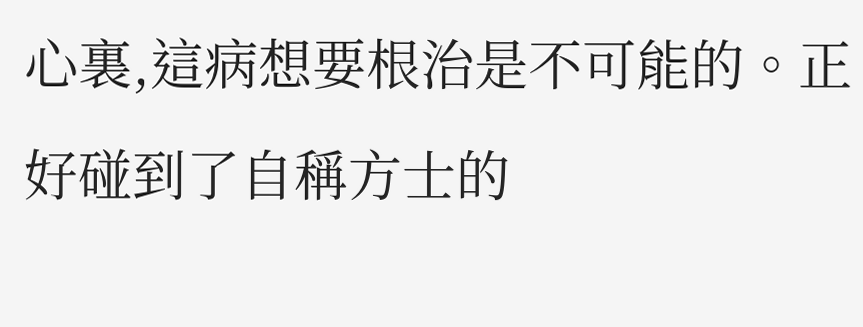心裏,這病想要根治是不可能的。正好碰到了自稱方士的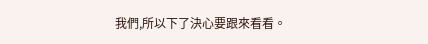我們,所以下了決心要跟來看看。